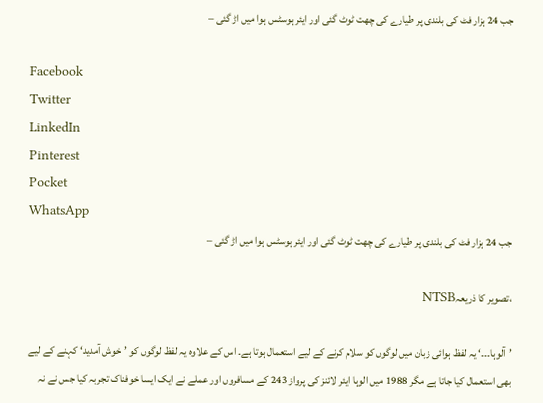جب 24 ہزار فٹ کی بلندی پر طیارے کی چھت ٹوٹ گئی اور ایئر ہوسٹس ہوا میں اڑ گئی –

Facebook
Twitter
LinkedIn
Pinterest
Pocket
WhatsApp
جب 24 ہزار فٹ کی بلندی پر طیارے کی چھت ٹوٹ گئی اور ایئر ہوسٹس ہوا میں اڑ گئی –

،تصویر کا ذریعہNTSB

’آلوہا۔۔۔‘ یہ لفظ ہوائی زبان میں لوگوں کو سلام کرنے کے لیے استعمال ہوتا ہے۔ اس کے علاوہ یہ لفظ لوگوں کو ’خوش آمدید‘ کہنے کے لیے بھی استعمال کیا جاتا ہے مگر 1988 میں الوہا ایئر لائنز کی پرواز 243 کے مسافروں اور عملے نے ایک ایسا خوفناک تجربہ کیا جس نے نہ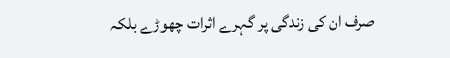صرف ان کی زندگی پر گہرے اثرات چھوڑے بلکہ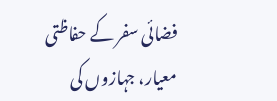فضائی سفر کے حفاظتی معیار، جہازوں کی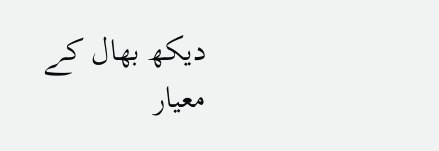دیکھ بھال کے معیار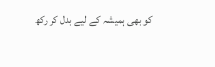کو بھی ہمیشہ کے لیے بدل کر رکھ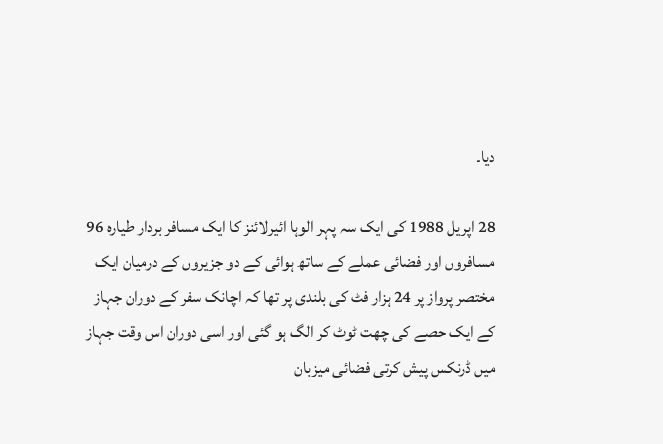دیا۔

28 اپریل 1988 کی ایک سہ پہر الوہا ائیرلائنز کا ایک مسافر بردار طیارہ 96 مسافروں اور فضائی عملے کے ساتھ ہوائی کے دو جزیروں کے درمیان ایک مختصر پرواز پر 24 ہزار فٹ کی بلندی پر تھا کہ اچانک سفر کے دوران جہاز کے ایک حصے کی چھت ٹوٹ کر الگ ہو گئی اور اسی دوران اس وقت جہاز میں ڈرنکس پیش کرتی فضائی میزبان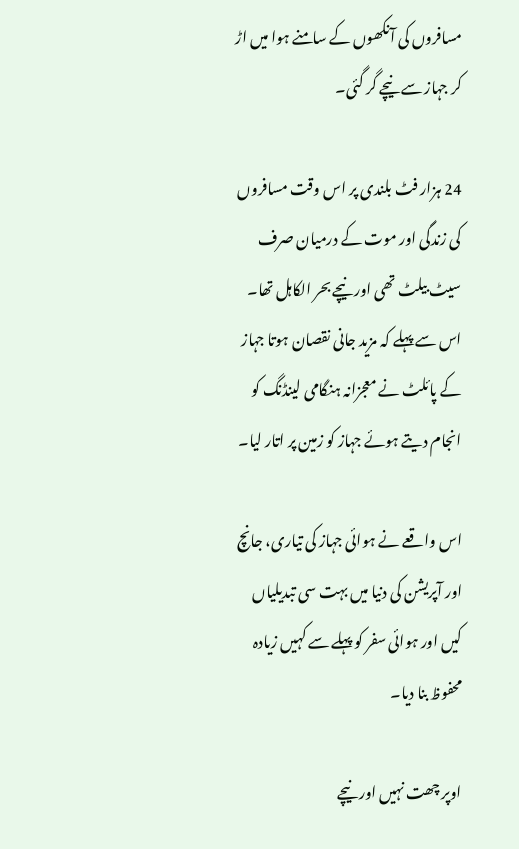مسافروں کی آنکھوں کے سامنے ہوا میں اڑ کر جہاز سے نیچے گر گئی۔

24 ہزار فٹ بلندی پر اس وقت مسافروں کی زندگی اور موت کے درمیان صرف سیٹ بیلٹ تھی اور نیچے بحر الکاہل تھا۔ اس سے پہلے کہ مزید جانی نقصان ہوتا جہاز کے پائلٹ نے معجزانہ ہنگامی لینڈنگ کو انجام دیتے ہوئے جہاز کو زمین پر اتار لیا۔

اس واقعے نے ہوائی جہاز کی تیاری، جانچ اور آپریشن کی دنیا میں بہت سی تبدیلیاں کیں اور ہوائی سفر کو پہلے سے کہیں زیادہ محفوظ بنا دیا۔

اوپر چھت نہیں اور نیچے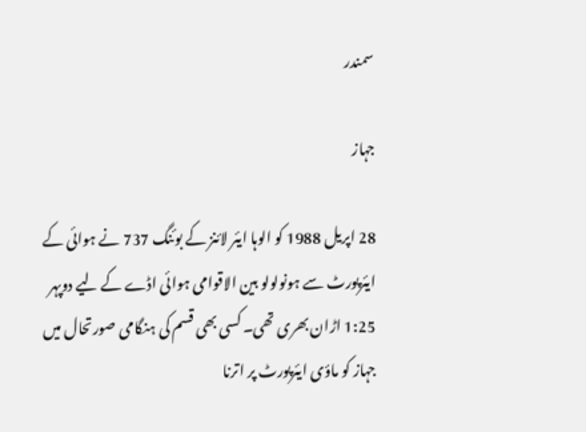سمندر

جہاز

28 اپریل 1988 کو الوہا ایئر لائنز کے بوئنگ 737 نے ہوائی کے ایئرپورٹ سے ہونولولو بین الاقوامی ہوائی اڈے کے لیے دوپہر 1:25 اڑان بھری تھی۔ کسی بھی قسم کی ہنگامی صورتحال میں جہاز کو ماؤی ایئرپورٹ پر اترنا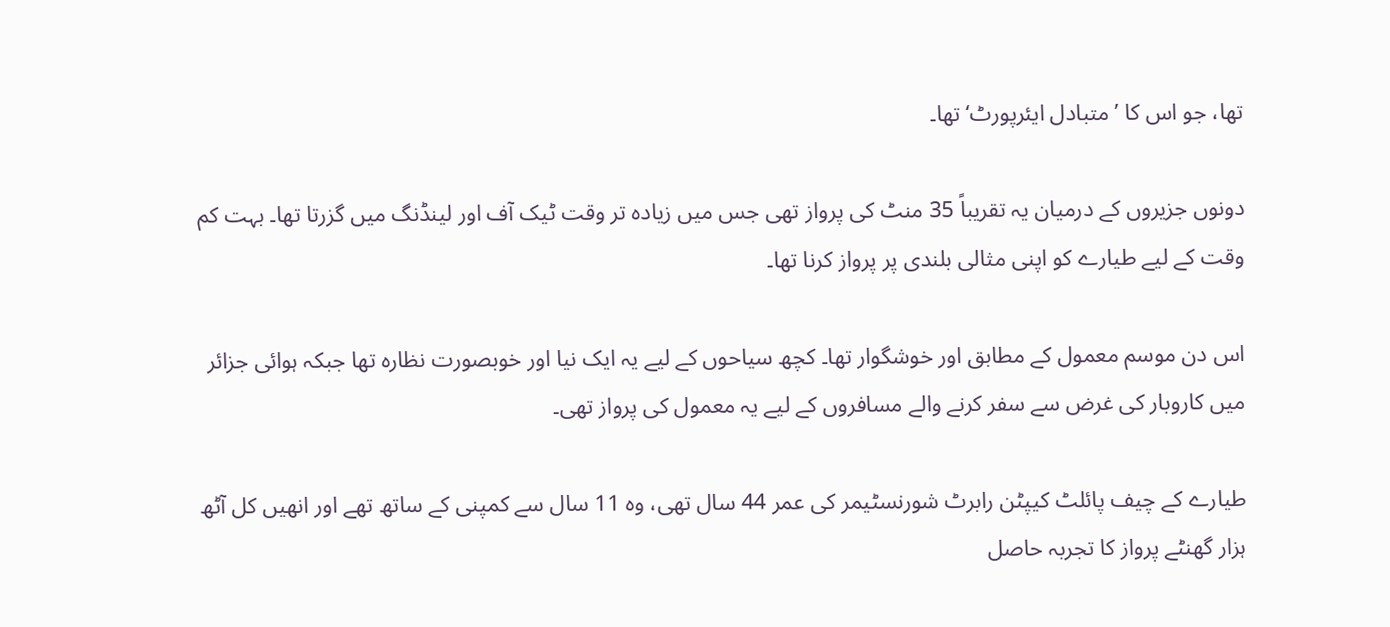تھا، جو اس کا ’متبادل ایئرپورٹ‘ تھا۔

دونوں جزیروں کے درمیان یہ تقریباً 35 منٹ کی پرواز تھی جس میں زیادہ تر وقت ٹیک آف اور لینڈنگ میں گزرتا تھا۔ بہت کم وقت کے لیے طیارے کو اپنی مثالی بلندی پر پرواز کرنا تھا۔

اس دن موسم معمول کے مطابق اور خوشگوار تھا۔ کچھ سیاحوں کے لیے یہ ایک نیا اور خوبصورت نظارہ تھا جبکہ ہوائی جزائر میں کاروبار کی غرض سے سفر کرنے والے مسافروں کے لیے یہ معمول کی پرواز تھی۔

طیارے کے چیف پائلٹ کیپٹن رابرٹ شورنسٹیمر کی عمر 44 سال تھی، وہ 11 سال سے کمپنی کے ساتھ تھے اور انھیں کل آٹھ ہزار گھنٹے پرواز کا تجربہ حاصل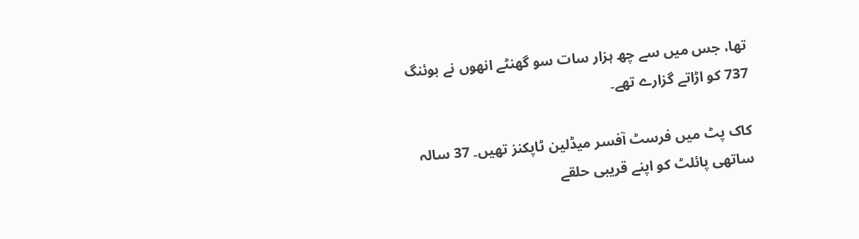تھا، جس میں سے چھ ہزار سات سو گھنٹے انھوں نے بوئنگ 737 کو اڑاتے گزارے تھے۔

کاک پٹ میں فرسٹ آفسر میڈلین ٹاپکنز تھیں۔ 37 سالہ ساتھی پائلٹ کو اپنے قریبی حلقے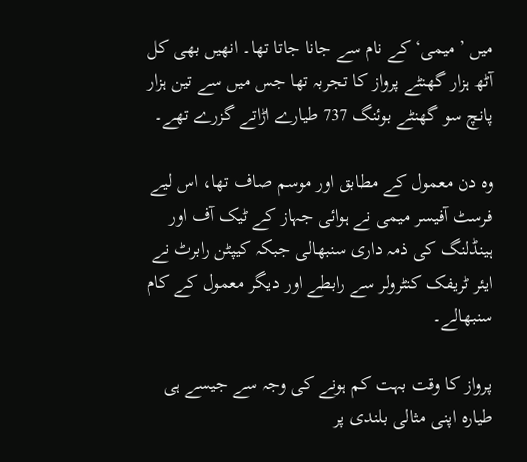میں ’میمی‘ کے نام سے جانا جاتا تھا۔ انھیں بھی کل آٹھ ہزار گھنٹے پرواز کا تجربہ تھا جس میں سے تین ہزار پانچ سو گھنٹے بوئنگ 737 طیارے اڑاتے گزرے تھے۔

وہ دن معمول کے مطابق اور موسم صاف تھا، اس لیے فرسٹ آفیسر میمی نے ہوائی جہاز کے ٹیک آف اور ہینڈلنگ کی ذمہ داری سنبھالی جبکہ کیپٹن رابرٹ نے ایئر ٹریفک کنٹرولر سے رابطے اور دیگر معمول کے کام سنبھالے۔

پرواز کا وقت بہت کم ہونے کی وجہ سے جیسے ہی طیارہ اپنی مثالی بلندی پر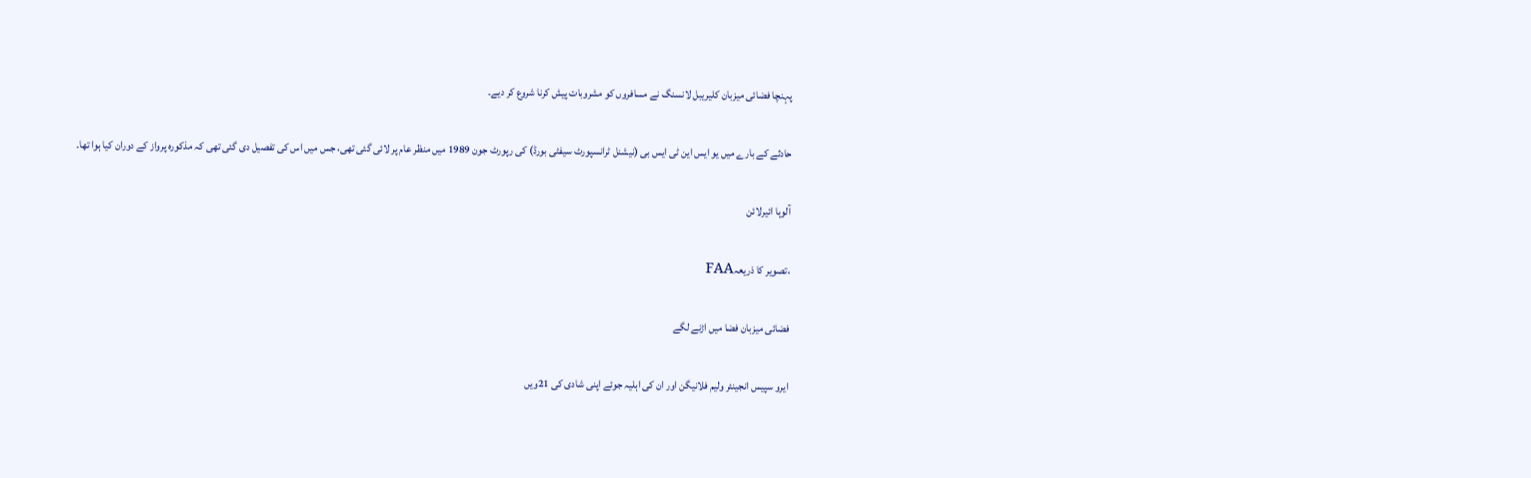پہنچا فضائی میزبان کلیریبل لانسنگ نے مسافروں کو مشروبات پیش کرنا شروع کر دیے۔

حادثے کے بارے میں یو ایس این ٹی ایس بی (نیشنل ٹرانسپورٹ سیفٹی بورڈ) کی رپورٹ جون 1989 میں منظر عام پر لائی گئی تھی، جس میں اس کی تفصیل دی گئی تھی کہ مذکورہ پرواز کے دوران کیا ہوا تھا۔

آلوہا ائیرلائن

،تصویر کا ذریعہFAA

فضائی میزبان فضا میں اڑنے لگے

ایرو سپیس انجینئر ولیم فلانیگن اور ان کی اہلیہ جوئے اپنی شادی کی 21ویں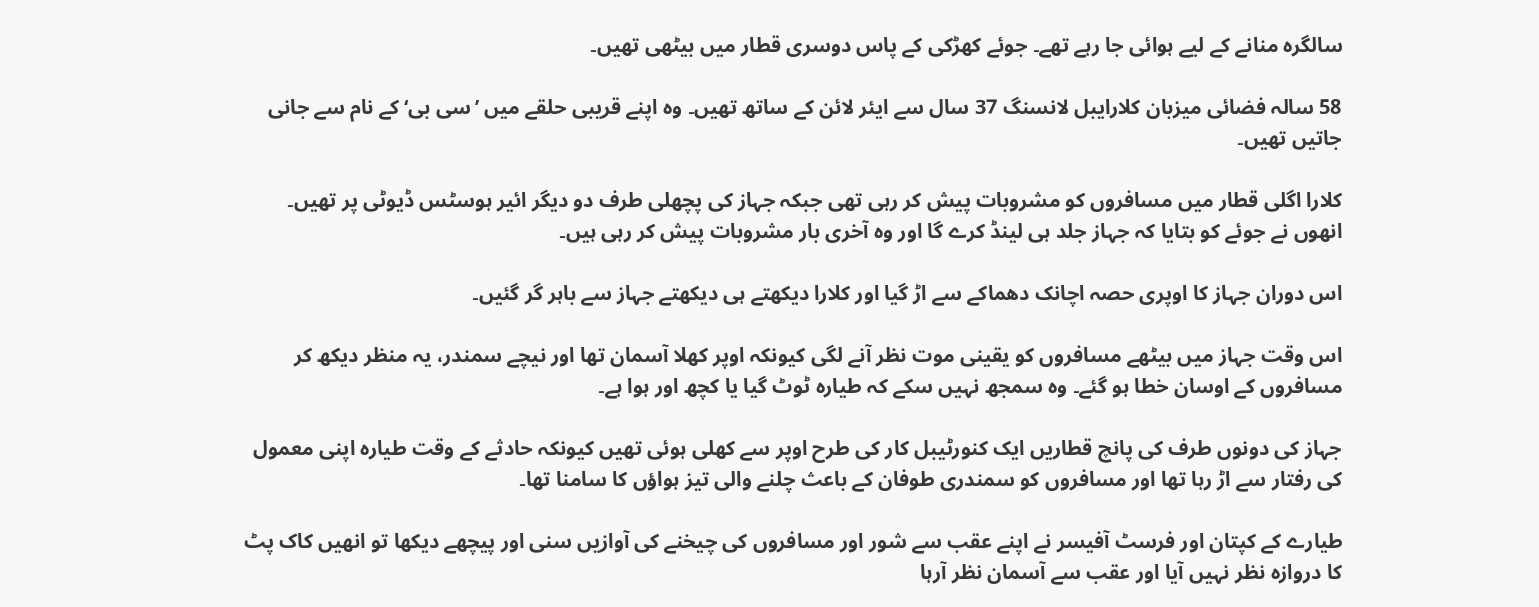سالگرہ منانے کے لیے ہوائی جا رہے تھے۔ جوئے کھڑکی کے پاس دوسری قطار میں بیٹھی تھیں۔

58 سالہ فضائی میزبان کلارایبل لانسنگ 37 سال سے ایئر لائن کے ساتھ تھیں۔ وہ اپنے قریبی حلقے میں ’سی بی‘ کے نام سے جانی جاتیں تھیں۔

کلارا اگلی قطار میں مسافروں کو مشروبات پیش کر رہی تھی جبکہ جہاز کی پچھلی طرف دو دیگر ائیر ہوسٹس ڈیوٹی پر تھیں۔ انھوں نے جوئے کو بتایا کہ جہاز جلد ہی لینڈ کرے گا اور وہ آخری بار مشروبات پیش کر رہی ہیں۔

اس دوران جہاز کا اوپری حصہ اچانک دھماکے سے اڑ گیا اور کلارا دیکھتے ہی دیکھتے جہاز سے باہر گر گئیں۔

اس وقت جہاز میں بیٹھے مسافروں کو یقینی موت نظر آنے لگی کیونکہ اوپر کھلا آسمان تھا اور نیچے سمندر، یہ منظر دیکھ کر مسافروں کے اوسان خطا ہو گئے۔ وہ سمجھ نہیں سکے کہ طیارہ ٹوٹ گیا یا کچھ اور ہوا ہے۔

جہاز کی دونوں طرف کی پانچ قطاریں ایک کنورٹیبل کار کی طرح اوپر سے کھلی ہوئی تھیں کیونکہ حادثے کے وقت طیارہ اپنی معمول کی رفتار سے اڑ رہا تھا اور مسافروں کو سمندری طوفان کے باعث چلنے والی تیز ہواؤں کا سامنا تھا۔

طیارے کے کپتان اور فرسٹ آفیسر نے اپنے عقب سے شور اور مسافروں کی چیخنے کی آوازیں سنی اور پیچھے دیکھا تو انھیں کاک پٹ کا دروازہ نظر نہیں آیا اور عقب سے آسمان نظر آرہا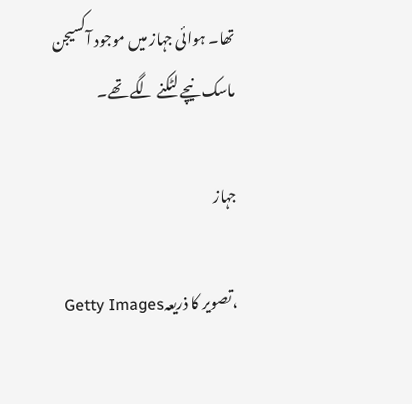تھا۔ ہوائی جہاز میں موجود آکسیجن ماسک نیچے لٹکنے لگے تھے۔

جہاز

،تصویر کا ذریعہGetty Images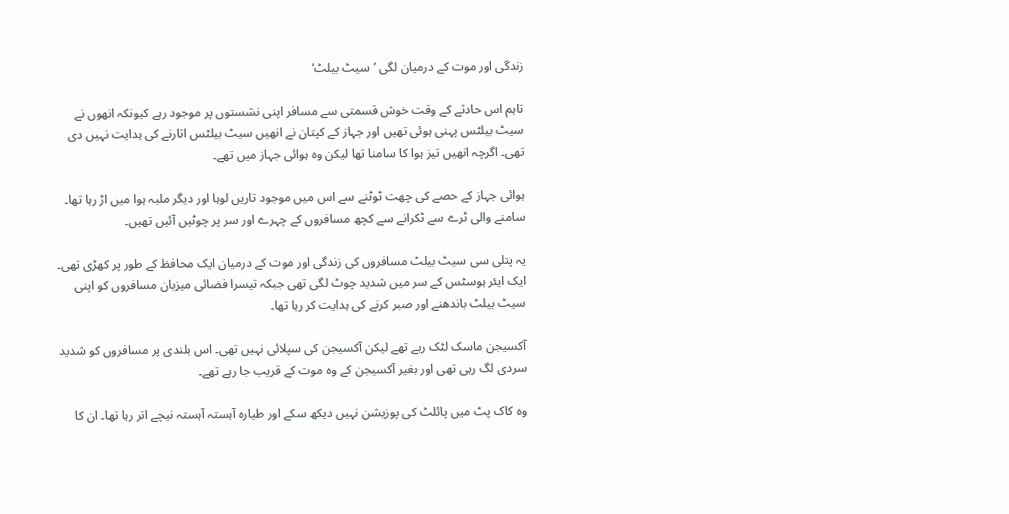زندگی اور موت کے درمیان لگی ’سیٹ بیلٹ‘

تاہم اس حادثے کے وقت خوش قسمتی سے مسافر اپنی نشستوں پر موجود رہے کیونکہ انھوں نے سیٹ بیلٹس پہنی ہوئی تھیں اور جہاز کے کپتان نے انھیں سیٹ بیلٹس اتارنے کی ہدایت نہیں دی تھی۔ اگرچہ انھیں تیز ہوا کا سامنا تھا لیکن وہ ہوائی جہاز میں تھے۔

ہوائی جہاز کے حصے کی چھت ٹوٹنے سے اس میں موجود تاریں لوہا اور دیگر ملبہ ہوا میں اڑ رہا تھا۔ سامنے والی ٹرے سے ٹکرانے سے کچھ مسافروں کے چہرے اور سر پر چوٹیں آئیں تھیں۔

یہ پتلی سی سیٹ بیلٹ مسافروں کی زندگی اور موت کے درمیان ایک محافظ کے طور پر کھڑی تھی۔ ایک ایئر ہوسٹس کے سر میں شدید چوٹ لگی تھی جبکہ تیسرا فضائی میزبان مسافروں کو اپنی سیٹ بیلٹ باندھنے اور صبر کرنے کی ہدایت کر رہا تھا۔

آکسیجن ماسک لٹک رہے تھے لیکن آکسیجن کی سپلائی نہیں تھی۔ اس بلندی پر مسافروں کو شدید سردی لگ رہی تھی اور بغیر آکسیجن کے وہ موت کے قریب جا رہے تھے۔

وہ کاک پٹ میں پائلٹ کی پوزیشن نہیں دیکھ سکے اور طیارہ آہستہ آہستہ نیچے اتر رہا تھا۔ ان کا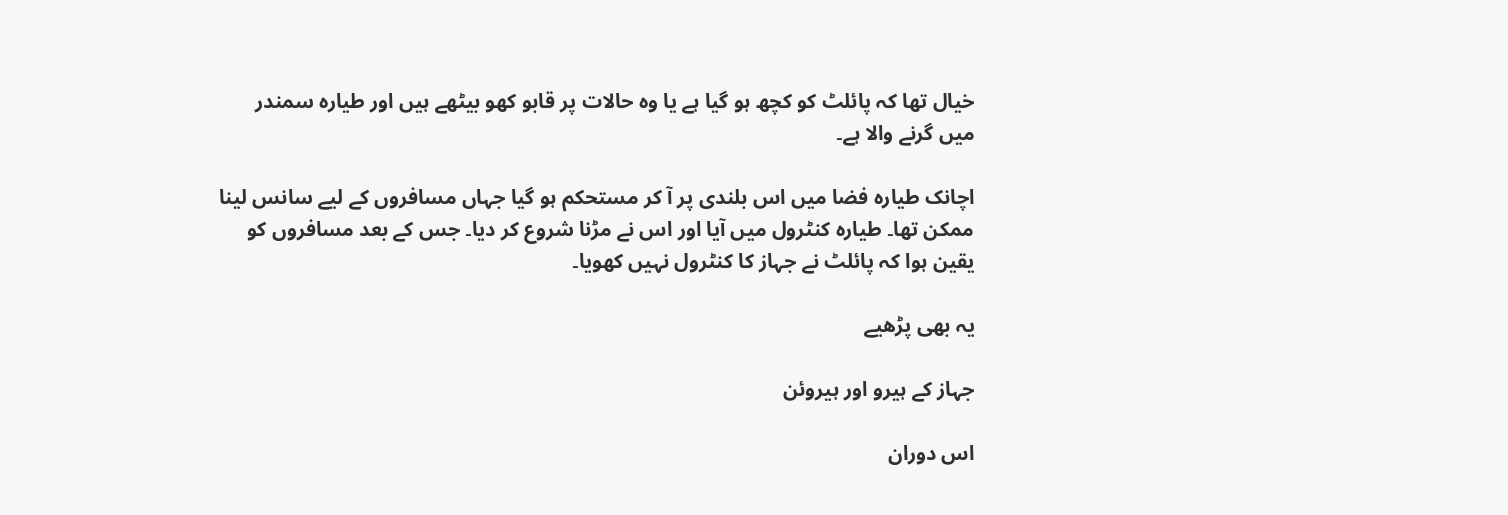خیال تھا کہ پائلٹ کو کچھ ہو گیا ہے یا وہ حالات پر قابو کھو بیٹھے ہیں اور طیارہ سمندر میں گرنے والا ہے۔

اچانک طیارہ فضا میں اس بلندی پر آ کر مستحکم ہو گیا جہاں مسافروں کے لیے سانس لینا ممکن تھا۔ طیارہ کنٹرول میں آیا اور اس نے مڑنا شروع کر دیا۔ جس کے بعد مسافروں کو یقین ہوا کہ پائلٹ نے جہاز کا کنٹرول نہیں کھویا۔

یہ بھی پڑھیے

جہاز کے ہیرو اور ہیروئن

اس دوران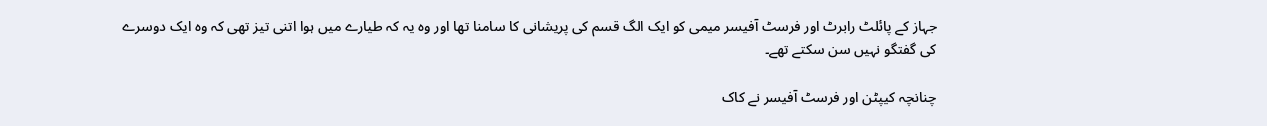جہاز کے پائلٹ رابرٹ اور فرسٹ آفیسر میمی کو ایک الگ قسم کی پریشانی کا سامنا تھا اور وہ یہ کہ طیارے میں ہوا اتنی تیز تھی کہ وہ ایک دوسرے کی گفتگو نہیں سن سکتے تھے۔

چنانچہ کیپٹن اور فرسٹ آفیسر نے کاک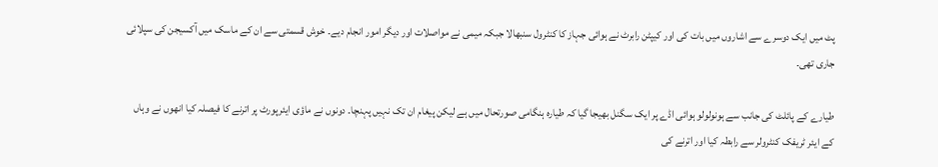پٹ میں ایک دوسرے سے اشاروں میں بات کی اور کیپٹن رابرٹ نے ہوائی جہاز کا کنٹرول سنبھالا جبکہ میمی نے مواصلات اور دیگر امور انجام دیے۔ خوش قسمتی سے ان کے ماسک میں آکسیجن کی سپلائی جاری تھی۔

طیارے کے پائلٹ کی جانب سے ہونولولو ہوائی اڈے پر ایک سگنل بھیجا گیا کہ طیارہ ہنگامی صورتحال میں ہے لیکن پیغام ان تک نہیں پہنچا۔ دونوں نے ماؤی ایئرپورٹ پر اترنے کا فیصلہ کیا انھوں نے وہاں کے ایئر ٹریفک کنٹرولر سے رابطہ کیا اور اترنے کی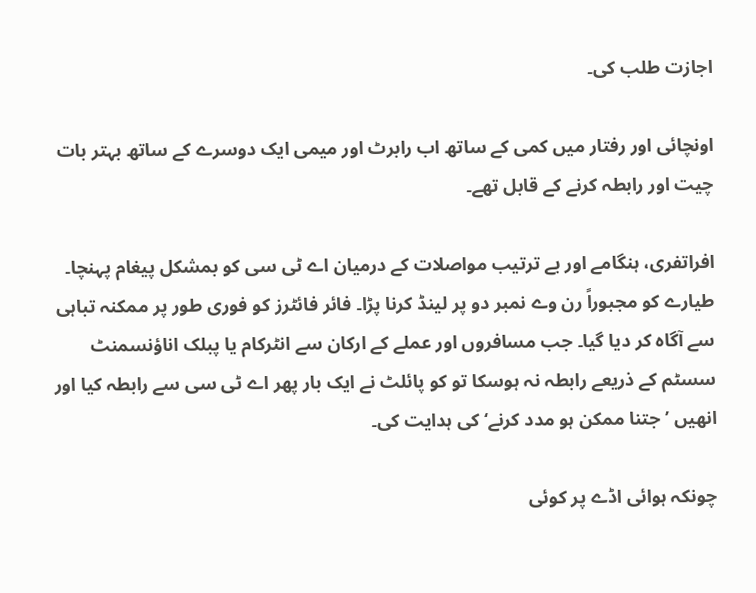اجازت طلب کی۔

اونچائی اور رفتار میں کمی کے ساتھ اب رابرٹ اور میمی ایک دوسرے کے ساتھ بہتر بات چیت اور رابطہ کرنے کے قابل تھے۔

افراتفری، ہنگامے اور بے ترتیب مواصلات کے درمیان اے ٹی سی کو بمشکل پیغام پہنچا۔ طیارے کو مجبوراً رن وے نمبر دو پر لینڈ کرنا پڑا۔ فائر فائٹرز کو فوری طور پر ممکنہ تباہی سے آگاہ کر دیا گیا۔ جب مسافروں اور عملے کے ارکان سے انٹرکام یا پبلک اناؤنسمنٹ سسٹم کے ذریعے رابطہ نہ ہوسکا تو کو پائلٹ نے ایک بار پھر اے ٹی سی سے رابطہ کیا اور انھیں ’جتنا ممکن ہو مدد کرنے‘ کی ہدایت کی۔

چونکہ ہوائی اڈے پر کوئی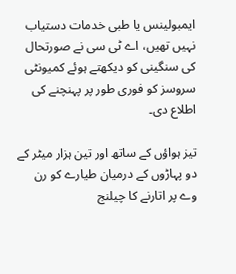ایمبولینس یا طبی خدمات دستیاب نہیں تھیں، اے ٹی سی نے صورتحال کی سنگینی کو دیکھتے ہوئے کمیونٹی سروسز کو فوری طور پر پہنچنے کی اطلاع دی۔

تیز ہواؤں کے ساتھ اور تین ہزار میٹر کے دو پہاڑوں کے درمیان طیارے کو رن وے پر اتارنے کا چیلنج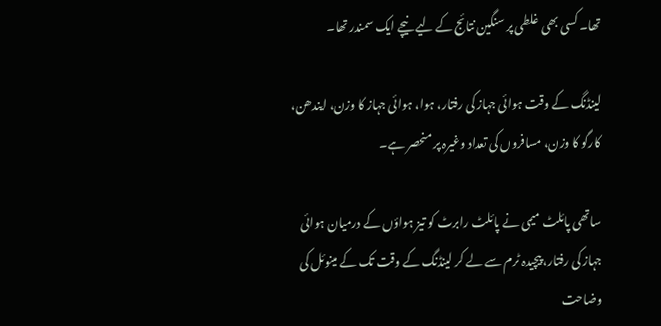تھا۔ کسی بھی غلطی پر سنگین نتائج کے لیے نیچے ایک سمندر تھا۔

لینڈنگ کے وقت ہوائی جہاز کی رفتار، ہوا، ہوائی جہاز کا وزن، ایندھن، کارگو کا وزن، مسافروں کی تعداد وغیرہ پر منحصر ہے۔

ساتھی پائلٹ میمی نے پائلٹ رابرٹ کو تیز ہواؤں کے درمیان ہوائی جہاز کی رفتار، پیچیدہ ٹرم سے لے کر لینڈنگ کے وقت تک کے مینوئل کی وضاحت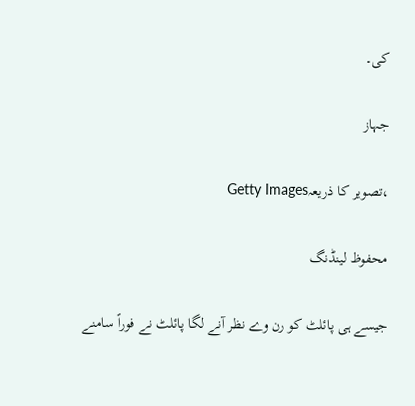کی۔

جہاز

،تصویر کا ذریعہGetty Images

محفوظ لینڈنگ

جیسے ہی پائلٹ کو رن وے نظر آنے لگا پائلٹ نے فوراً سامنے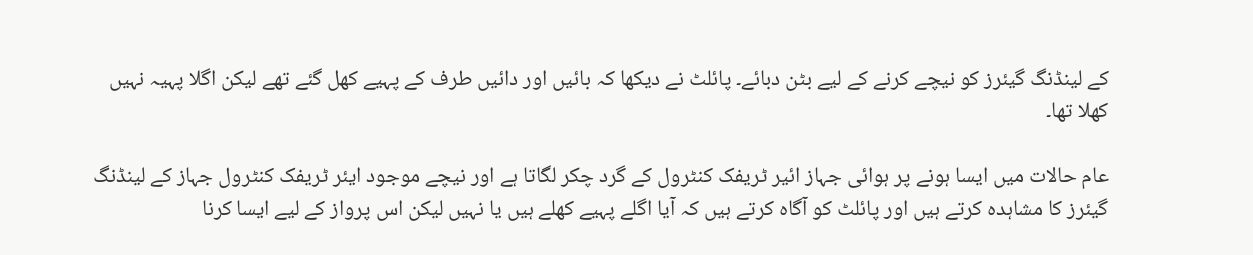کے لینڈنگ گیئرز کو نیچے کرنے کے لیے بٹن دبائے۔ پائلٹ نے دیکھا کہ بائیں اور دائیں طرف کے پہیے کھل گئے تھے لیکن اگلا پہیہ نہیں کھلا تھا۔

عام حالات میں ایسا ہونے پر ہوائی جہاز ائیر ٹریفک کنٹرول کے گرد چکر لگاتا ہے اور نیچے موجود ایئر ٹریفک کنٹرول جہاز کے لینڈنگ گیئرز کا مشاہدہ کرتے ہیں اور پائلٹ کو آگاہ کرتے ہیں کہ آیا اگلے پہیے کھلے ہیں یا نہیں لیکن اس پرواز کے لیے ایسا کرنا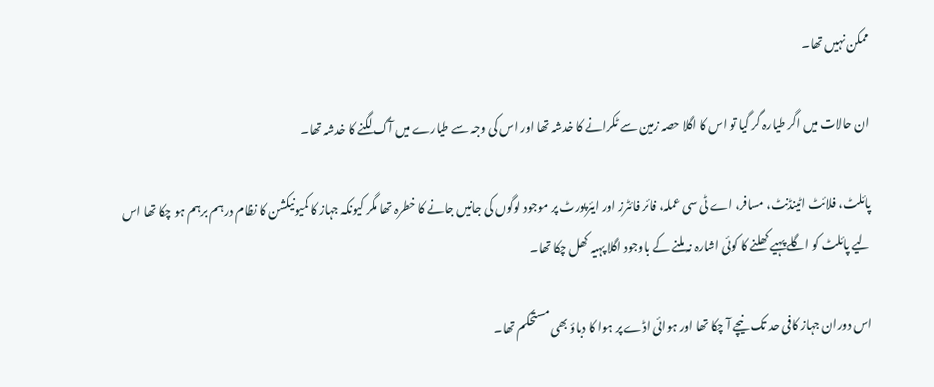ممکن نہیں تھا۔

ان حالات میں اگر طیارہ گر گیا تو اس کا اگلا حصہ زمین سے ٹکرانے کا خدشہ تھا اور اس کی وجہ سے طیارے میں آگ لگنے کا خدشہ تھا۔

پائلٹ، فلائٹ اٹینڈنٹ، مسافر، اے ٹی سی عملہ، فائر فائٹرز اور ایئرپورٹ پر موجود لوگوں کی جانیں جانے کا خطرہ تھا مگر کیونکہ جہاز کا کمیونیکشن کا نظام درہم برہم ہو چکا تھا اس لیے پائلٹ کو اگلے پہیے کھلنے کا کوئی اشارہ نہ ملنے کے باوجود اگلا پہیہ کھل چکا تھا۔

اس دوران جہاز کافی حد تک نیچے آ چکا تھا اور ہوائی اڈے پر ہوا کا دباؤ بھی مستحکم تھا۔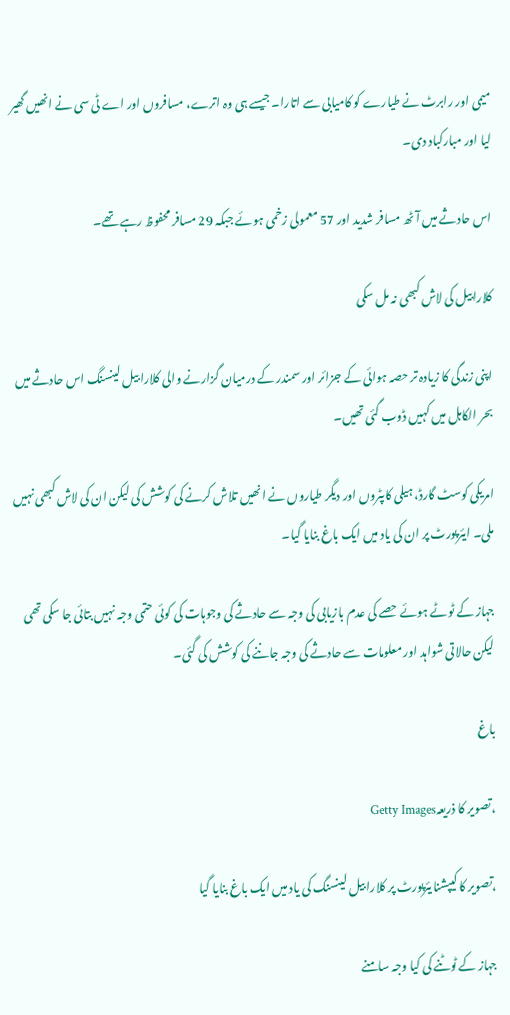میمی اور رابرٹ نے طیارے کو کامیابی سے اتارا۔ جیسے ہی وہ اترے، مسافروں اور اے ٹی سی نے انھیں گھیر لیا اور مبارکباد دی۔

اس حادثے میں آٹھ مسافر شدید اور 57 معمولی زخمی ہوئے جبکہ 29 مسافر محفوظ رہے تھے۔

کلارابیل کی لاش کبھی نہ مل سکی

اپنی زندگی کا زیادہ تر حصہ ہوائی کے جزائر اور سمندر کے درمیان گزارنے والی کلارا بیل لینسنگ اس حادثے میں بحر الکاہل میں کہیں ڈوب گئی تھیں۔

امریکی کوسٹ گارڈ، ہیلی کاپٹروں اور دیگر طیاروں نے انھیں تلاش کرنے کی کوشش کی لیکن ان کی لاش کبھی نہیں ملی۔ ایئرپورٹ پر ان کی یاد میں ایک باغ بنایا گیا۔

جہاز کے ٹوٹے ہوئے حصے کی عدم بازیابی کی وجہ سے حادثے کی وجوہات کی کوئی حتمی وجہ نہیں بتائی جا سکی تھی لیکن حالاتی شواہد اور معلومات سے حادثے کی وجہ جاننے کی کوشش کی گئی۔

باغ

،تصویر کا ذریعہGetty Images

،تصویر کا کیپشنایئرپورٹ پر کلارا بیل لینسنگ کی یاد میں ایک باغ بنایا گیا

جہاز کے ٹوٹنے کی کیا وجہ سامنے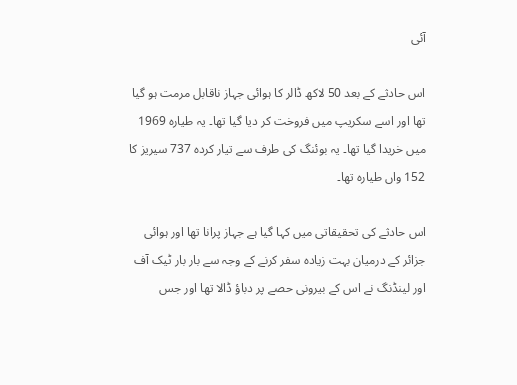آئی

اس حادثے کے بعد 50 لاکھ ڈالر کا ہوائی جہاز ناقابل مرمت ہو گیا تھا اور اسے سکریپ میں فروخت کر دیا گیا تھا۔ یہ طیارہ 1969 میں خریدا گیا تھا۔ یہ بوئنگ کی طرف سے تیار کردہ 737 سیریز کا 152 واں طیارہ تھا۔

اس حادثے کی تحقیقاتی میں کہا گیا ہے جہاز پرانا تھا اور ہوائی جزائر کے درمیان بہت زیادہ سفر کرنے کے وجہ سے بار بار ٹیک آف اور لینڈنگ نے اس کے بیرونی حصے پر دباؤ ڈالا تھا اور جس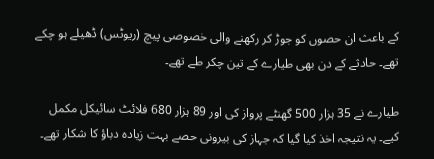کے باعث ان حصوں کو جوڑ کر رکھنے والی خصوصی پیچ (ریوٹس) ڈھیلے ہو چکے تھے۔ حادثے کے دن بھی طیارے کے تین چکر طے تھے۔

طیارے نے 35 ہزار 500 گھنٹے پرواز کی اور 89 ہزار 680 فلائٹ سائیکل مکمل کیے۔ یہ نتیجہ اخذ کیا گیا کہ جہاز کی بیرونی حصے بہت زیادہ دباؤ کا شکار تھے۔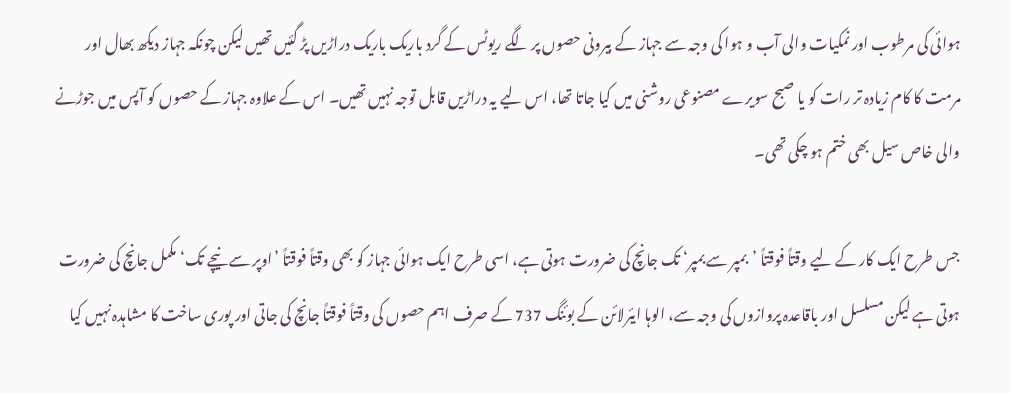ہوائی کی مرطوب اور نمکیات والی آب و ہوا کی وجہ سے جہاز کے بیرونی حصوں پر لگے ریوٹس کے گرد باریک باریک دراڑیں پڑ گئیں تھیں لیکن چونکہ جہاز دیکھ بھال اور مرمت کا کام زیادہ تر رات کو یا صبح سویرے مصنوعی روشنی میں کیا جاتا تھا، اس لیے یہ دراڑیں قابل توجہ نہیں تھیں۔ اس کے علاوہ جہاز کے حصوں کو آپس میں جوڑنے والی خاص سیل بھی ختم ہو چکی تھی۔

جس طرح ایک کار کے لیے وقتاً فوقتاً ’بمپر سے بمپر‘ تک جانچ کی ضرورت ہوتی ہے، اسی طرح ایک ہوائی جہاز کو بھی وقتاً فوقتاً ’اوپر سے نیچے تک‘ مکمل جانچ کی ضرورت ہوتی ہے لیکن مسلسل اور باقاعدہ پروازوں کی وجہ سے، الوہا ایئرلائن کے بوئنگ 737 کے صرف اہم حصوں کی وقتاً فوقتاً جانچ کی جاتی اور پوری ساخت کا مشاہدہ نہیں کیا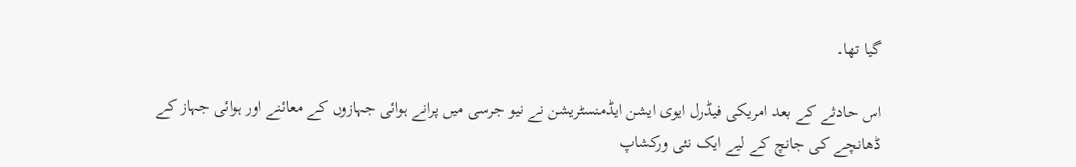گیا تھا۔

اس حادثے کے بعد امریکی فیڈرل ایوی ایشن ایڈمنسٹریشن نے نیو جرسی میں پرانے ہوائی جہازوں کے معائنے اور ہوائی جہاز کے ڈھانچے کی جانچ کے لیے ایک نئی ورکشاپ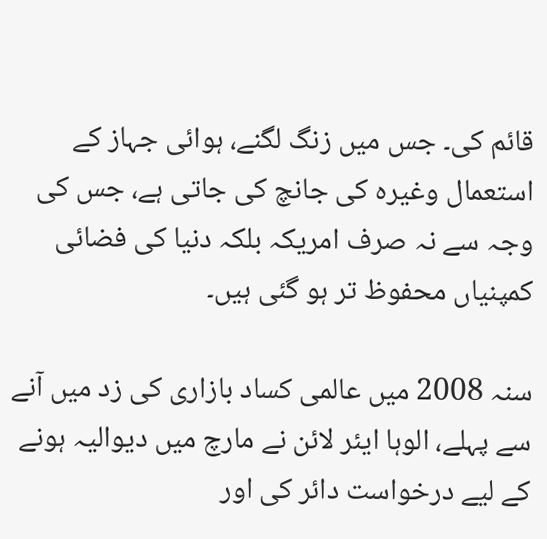قائم کی۔ جس میں زنگ لگنے، ہوائی جہاز کے استعمال وغیرہ کی جانچ کی جاتی ہے، جس کی وجہ سے نہ صرف امریکہ بلکہ دنیا کی فضائی کمپنیاں محفوظ تر ہو گئی ہیں۔

سنہ 2008 میں عالمی کساد بازاری کی زد میں آنے سے پہلے، الوہا ایئر لائن نے مارچ میں دیوالیہ ہونے کے لیے درخواست دائر کی اور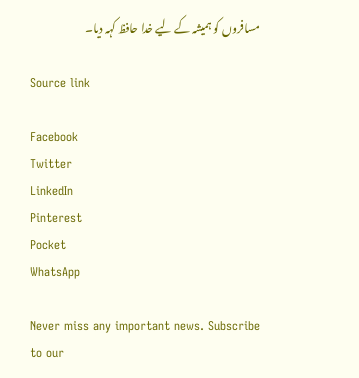مسافروں کو ہمیشہ کے لیے خدا حافظ کہہ دیا۔

Source link

Facebook
Twitter
LinkedIn
Pinterest
Pocket
WhatsApp

Never miss any important news. Subscribe to our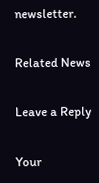newsletter.

Related News

Leave a Reply

Your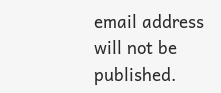email address will not be published.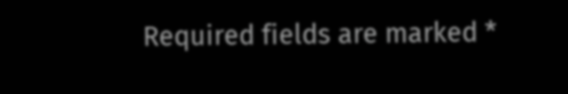Required fields are marked *